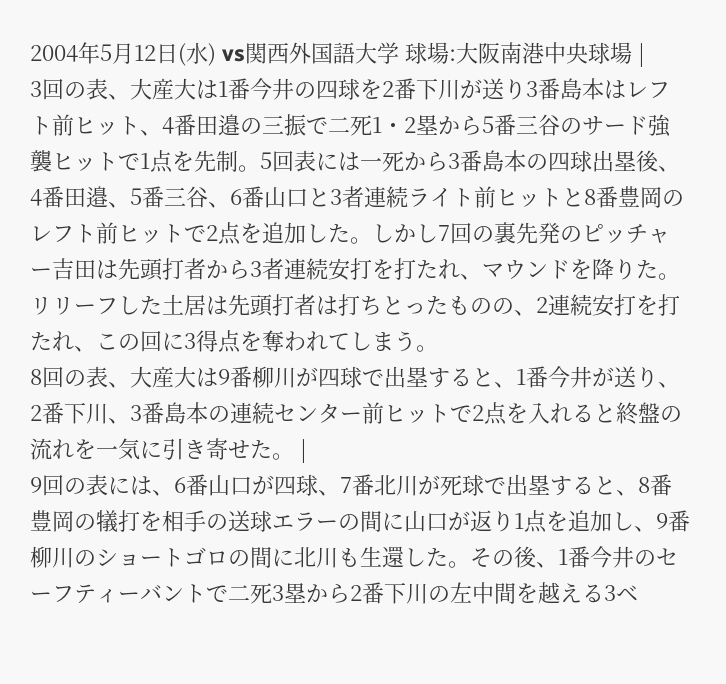2004年5月12日(水) vs関西外国語大学 球場:大阪南港中央球場 |
3回の表、大産大は1番今井の四球を2番下川が送り3番島本はレフト前ヒット、4番田邉の三振で二死1・2塁から5番三谷のサード強襲ヒットで1点を先制。5回表には一死から3番島本の四球出塁後、4番田邉、5番三谷、6番山口と3者連続ライト前ヒットと8番豊岡のレフト前ヒットで2点を追加した。しかし7回の裏先発のピッチャー吉田は先頭打者から3者連続安打を打たれ、マウンドを降りた。リリーフした土居は先頭打者は打ちとったものの、2連続安打を打たれ、この回に3得点を奪われてしまう。
8回の表、大産大は9番柳川が四球で出塁すると、1番今井が送り、2番下川、3番島本の連続センター前ヒットで2点を入れると終盤の流れを一気に引き寄せた。 |
9回の表には、6番山口が四球、7番北川が死球で出塁すると、8番豊岡の犠打を相手の送球エラーの間に山口が返り1点を追加し、9番柳川のショートゴロの間に北川も生還した。その後、1番今井のセーフティーバントで二死3塁から2番下川の左中間を越える3ベ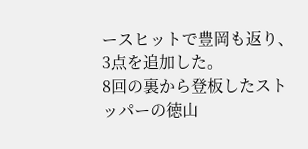ースヒットで豊岡も返り、3点を追加した。
8回の裏から登板したストッパーの徳山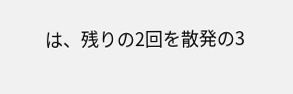は、残りの2回を散発の3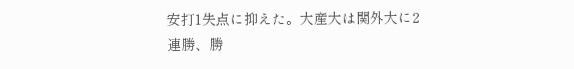安打1失点に抑えた。大産大は関外大に2連勝、勝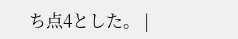ち点4とした。 |